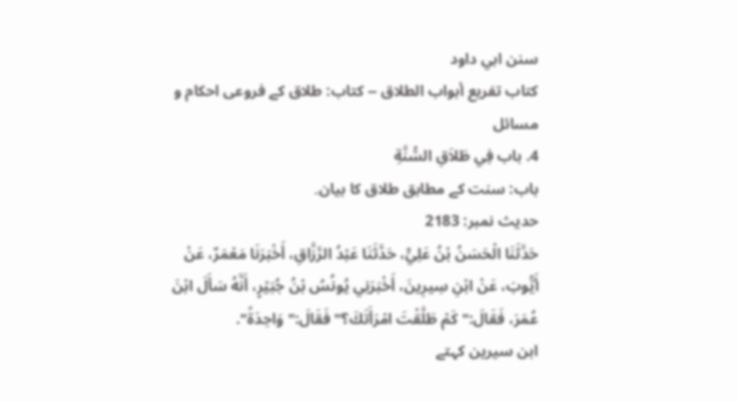سنن ابي داود
كتاب تفريع أبواب الطلاق -- کتاب: طلاق کے فروعی احکام و مسائل
4. باب فِي طَلاَقِ السُّنَّةِ
باب: سنت کے مطابق طلاق کا بیان۔
حدیث نمبر: 2183
حَدَّثَنَا الْحَسَنُ بْنُ عَلِيٍّ، حَدَّثَنَا عَبْدُ الرَّزَّاقِ، أَخْبَرَنَا مَعْمَرٌ، عَنْ أَيُّوبَ، عَنْ ابْنِ سِيرِينَ، أَخْبَرَنِي يُونُسُ بْنُ جُبَيْرٍ، أَنَّهُ سَأَلَ ابْنَ عُمَرَ، فَقَالَ:" كَمْ طَلَّقْتَ امْرَأَتَكَ؟" فَقَالَ:" وَاحِدَةً".
ابن سیرین کہتے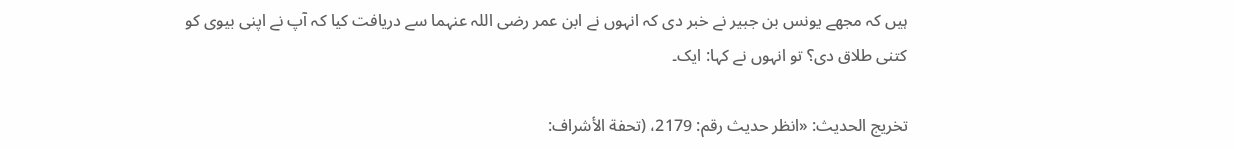ہیں کہ مجھے یونس بن جبیر نے خبر دی کہ انہوں نے ابن عمر رضی اللہ عنہما سے دریافت کیا کہ آپ نے اپنی بیوی کو کتنی طلاق دی؟ تو انہوں نے کہا: ایک۔

تخریج الحدیث: «انظر حدیث رقم: 2179، (تحفة الأشراف: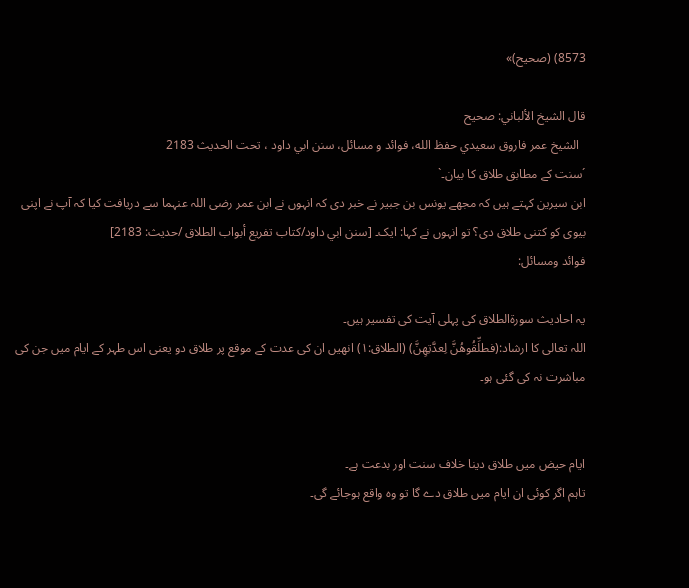8573) (صحیح)»

قال الشيخ الألباني: صحيح
  الشيخ عمر فاروق سعيدي حفظ الله، فوائد و مسائل، سنن ابي داود ، تحت الحديث 2183
´سنت کے مطابق طلاق کا بیان۔`
ابن سیرین کہتے ہیں کہ مجھے یونس بن جبیر نے خبر دی کہ انہوں نے ابن عمر رضی اللہ عنہما سے دریافت کیا کہ آپ نے اپنی بیوی کو کتنی طلاق دی؟ تو انہوں نے کہا: ایک۔ [سنن ابي داود/كتاب تفريع أبواب الطلاق /حدیث: 2183]
فوائد ومسائل:

یہ احادیث سورۃالطلاق کی پہلی آیت کی تفسیر ہیں۔
اللہ تعالی کا ارشاد:(فطلِّقُوهُنَّ لِعدَّتِهِنَّ) (الطلاق:١) انھیں ان کی عدت کے موقع پر طلاق دو یعنی اس طہر کے ایام میں جن کی مباشرت نہ کی گئی ہو۔


ایام حیض میں طلاق دینا خلاف سنت اور بدعت ہے۔
تاہم اگر کوئی ان ایام میں طلاق دے گا تو وہ واقع ہوجائے گی۔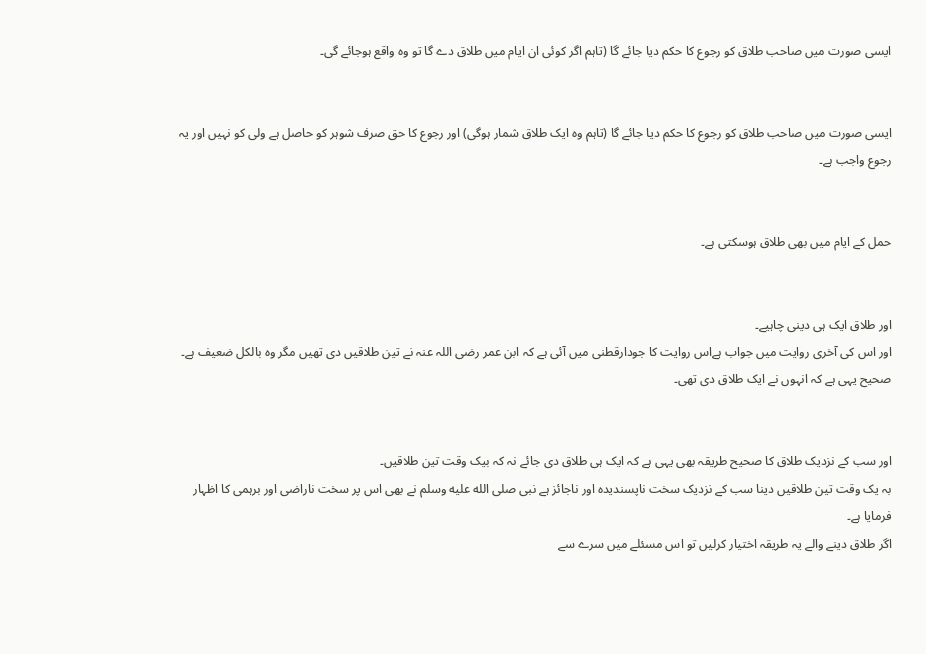ایسی صورت میں صاحب طلاق کو رجوع کا حکم دیا جائے گا (تاہم اگر کوئی ان ایام میں طلاق دے گا تو وہ واقع ہوجائے گی۔


ایسی صورت میں صاحب طلاق کو رجوع کا حکم دیا جائے گا (تاہم وہ ایک طلاق شمار ہوگی) اور رجوع کا حق صرف شوہر کو حاصل ہے ولی کو نہیں اور یہ رجوع واجب ہے۔


حمل کے ایام میں بھی طلاق ہوسکتی ہے۔


اور طلاق ایک ہی دینی چاہیے۔
اور اس کی آخری روایت میں جواب ہےاس روایت کا جودارقطنی میں آئی ہے کہ ابن عمر رضی اللہ عنہ نے تین طلاقیں دی تھیں مگر وہ بالکل ضعیف ہے۔
صحیح یہی ہے کہ انہوں نے ایک طلاق دی تھی۔


اور سب کے نزدیک طلاق کا صحیح طریقہ بھی یہی ہے کہ ایک ہی طلاق دی جائے نہ کہ بیک وقت تین طلاقیں۔
بہ یک وقت تین طلاقیں دینا سب کے نزدیک سخت ناپسندیدہ اور ناجائز ہے نبی صلى الله عليه وسلم نے بھی اس پر سخت ناراضی اور برہمی کا اظہار فرمایا ہے۔
اگر طلاق دینے والے یہ طریقہ اختیار کرلیں تو اس مسئلے میں سرے سے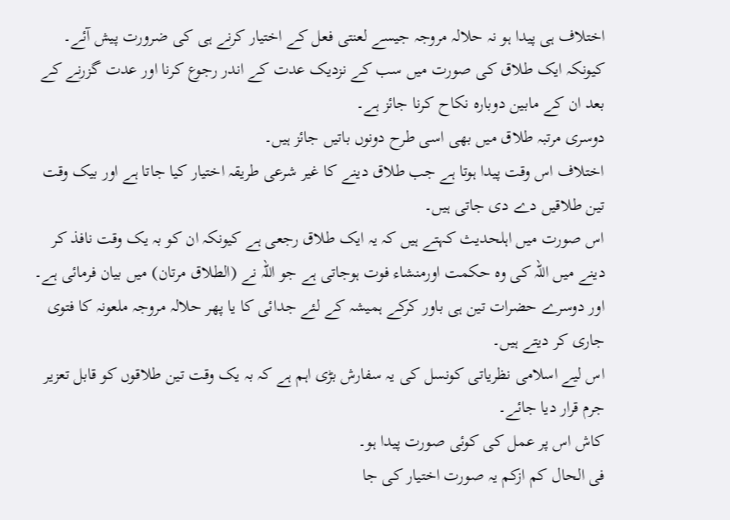اختلاف ہی پیدا ہو نہ حلالہ مروجہ جیسے لعنتی فعل کے اختیار کرنے ہی کی ضرورت پیش آئے۔
کیونکہ ایک طلاق کی صورت میں سب کے نزدیک عدت کے اندر رجوع کرنا اور عدت گزرنے کے بعد ان کے مابین دوبارہ نکاح کرنا جائز ہے۔
دوسری مرتبہ طلاق میں بھی اسی طرح دونوں باتیں جائز ہیں۔
اختلاف اس وقت پیدا ہوتا ہے جب طلاق دینے کا غیر شرعی طریقہ اختیار کیا جاتا ہے اور بیک وقت تین طلاقیں دے دی جاتی ہیں۔
اس صورت میں اہلحدیث کہتے ہیں کہ یہ ایک طلاق رجعی ہے کیونکہ ان کو بہ یک وقت نافذ کر دینے میں اللہ کی وہ حکمت اورمنشاء فوت ہوجاتی ہے جو اللہ نے (الطلاق مرتان) میں بیان فرمائی ہے۔
اور دوسرے حضرات تین ہی باور کرکے ہمیشہ کے لئے جدائی کا یا پھر حلالہ مروجہ ملعونہ کا فتوی جاری کر دیتے ہیں۔
اس لیے اسلامی نظریاتی کونسل کی یہ سفارش بڑی اہم ہے کہ بہ یک وقت تین طلاقوں کو قابل تعزیر جرم قرار دیا جائے۔
کاش اس پر عمل کی کوئی صورت پیدا ہو۔
فی الحال کم ازکم یہ صورت اختیار کی جا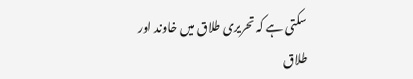سکتی ہے کہ تحریری طلاق میں خاوند اور طلاق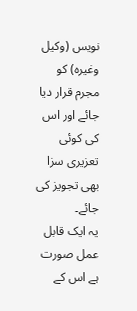نویس (وکیل وغیرہ) کو مجرم قرار دیا جائے اور اس کی کوئی تعزیری سزا بھی تجویز کی جائے۔
یہ ایک قابل عمل صورت ہے اس کے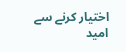اختیار کرنے سے امید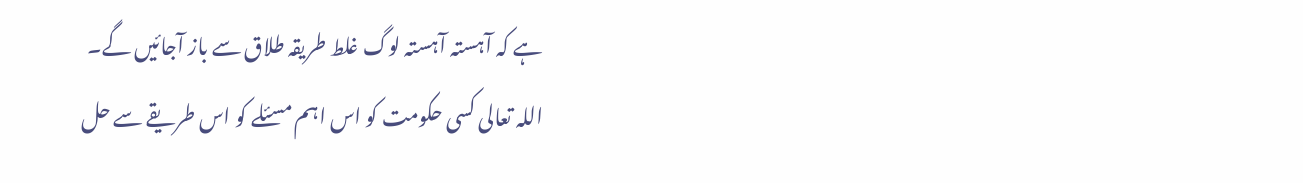ہے کہ آہستہ آہستہ لوگ غلط طریقہ طلاق سے باز آجائیں گے۔
اللہ تعالی کسی حکومت کو اس اہم مسئلے کو اس طریقے سے حل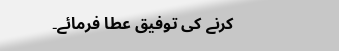کرنے کی توفیق عطا فرمائے۔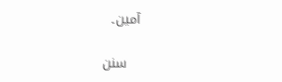آمین۔

   سنن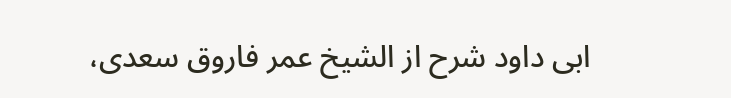ابی داود شرح از الشیخ عمر فاروق سعدی،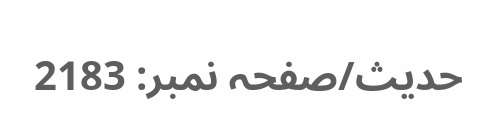حدیث/صفحہ نمبر: 2183